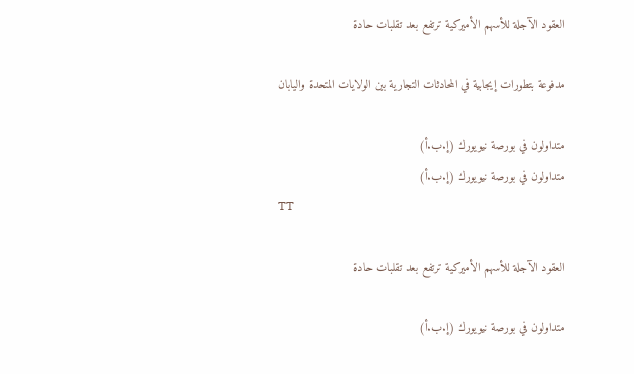العقود الآجلة للأسهم الأميركية ترتفع بعد تقلبات حادة

مدفوعة بتطورات إيجابية في المحادثات التجارية بين الولايات المتحدة واليابان

متداولون في بورصة نيويورك (إ.ب.أ)
متداولون في بورصة نيويورك (إ.ب.أ)
TT

العقود الآجلة للأسهم الأميركية ترتفع بعد تقلبات حادة

متداولون في بورصة نيويورك (إ.ب.أ)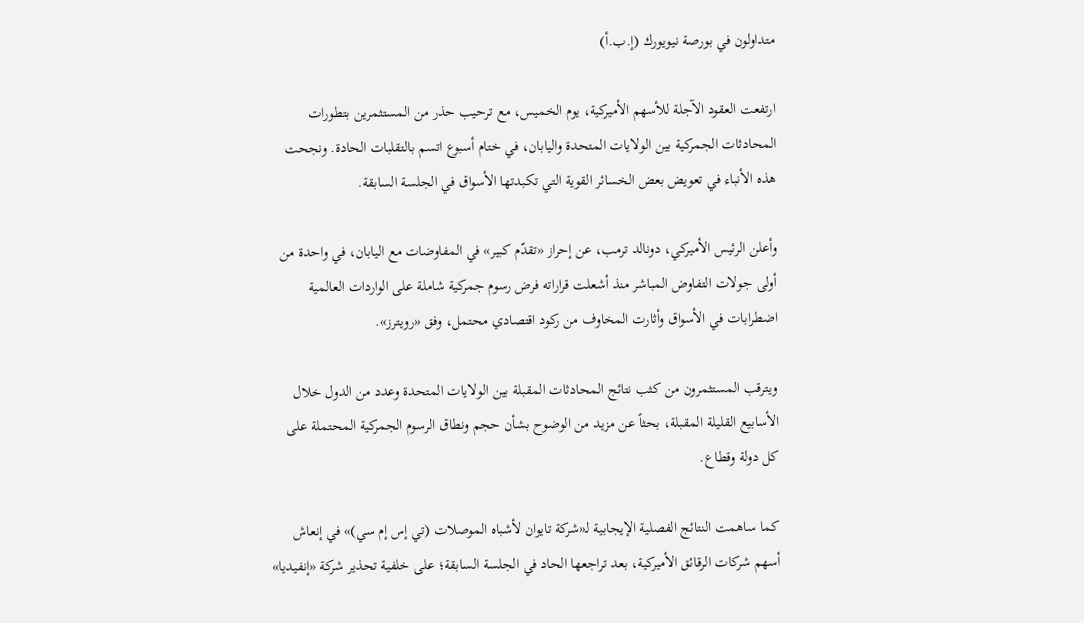متداولون في بورصة نيويورك (إ.ب.أ)

ارتفعت العقود الآجلة للأسهم الأميركية، يوم الخميس، مع ترحيب حذر من المستثمرين بتطورات المحادثات الجمركية بين الولايات المتحدة واليابان، في ختام أسبوع اتسم بالتقلبات الحادة. ونجحت هذه الأنباء في تعويض بعض الخسائر القوية التي تكبدتها الأسواق في الجلسة السابقة.

وأعلن الرئيس الأميركي، دونالد ترمب، عن إحراز «تقدّم كبير» في المفاوضات مع اليابان، في واحدة من أولى جولات التفاوض المباشر منذ أشعلت قراراته فرض رسوم جمركية شاملة على الواردات العالمية اضطرابات في الأسواق وأثارت المخاوف من ركود اقتصادي محتمل، وفق «رويترز».

ويترقب المستثمرون من كثب نتائج المحادثات المقبلة بين الولايات المتحدة وعدد من الدول خلال الأسابيع القليلة المقبلة، بحثاً عن مزيد من الوضوح بشأن حجم ونطاق الرسوم الجمركية المحتملة على كل دولة وقطاع.

كما ساهمت النتائج الفصلية الإيجابية لـ«شركة تايوان لأشباه الموصلات (تي إس إم سي)» في إنعاش أسهم شركات الرقائق الأميركية، بعد تراجعها الحاد في الجلسة السابقة؛ على خلفية تحذير شركة «إنفيديا»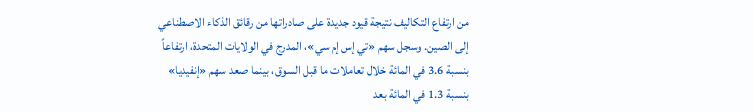من ارتفاع التكاليف نتيجة قيود جديدة على صادراتها من رقائق الذكاء الاصطناعي إلى الصين. وسجل سهم «تي إس إم سي»، المدرج في الولايات المتحدة، ارتفاعاً بنسبة 3.6 في المائة خلال تعاملات ما قبل السوق، بينما صعد سهم «إنفيديا» بنسبة 1.3 في المائة بعد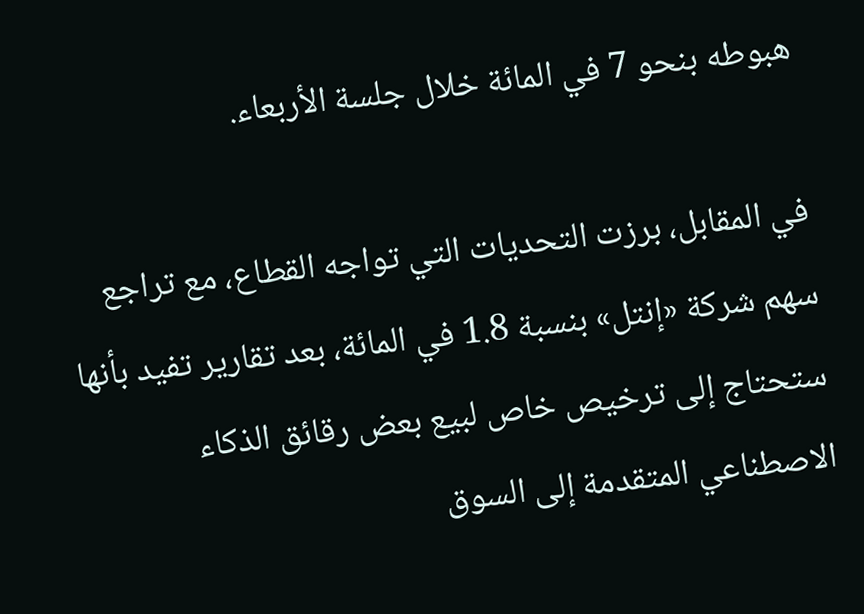هبوطه بنحو 7 في المائة خلال جلسة الأربعاء.

في المقابل، برزت التحديات التي تواجه القطاع، مع تراجع سهم شركة «إنتل» بنسبة 1.8 في المائة، بعد تقارير تفيد بأنها ستحتاج إلى ترخيص خاص لبيع بعض رقائق الذكاء الاصطناعي المتقدمة إلى السوق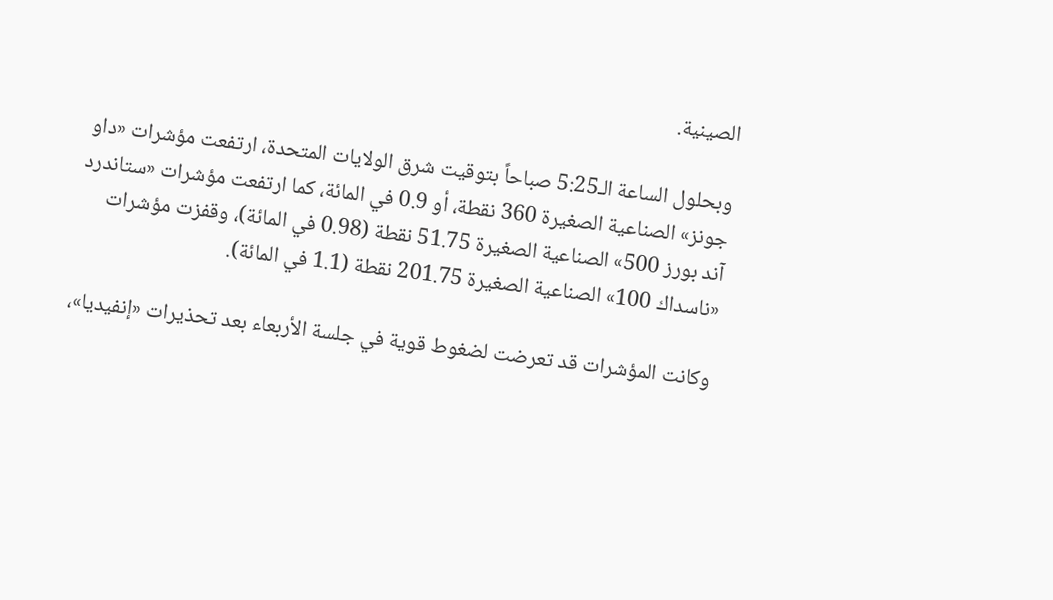الصينية.

وبحلول الساعة الـ5:25 صباحاً بتوقيت شرق الولايات المتحدة، ارتفعت مؤشرات «داو جونز» الصناعية الصغيرة 360 نقطة، أو 0.9 في المائة، كما ارتفعت مؤشرات «ستاندرد آند بورز 500» الصناعية الصغيرة 51.75 نقطة (0.98 في المائة)، وقفزت مؤشرات «ناسداك 100» الصناعية الصغيرة 201.75 نقطة (1.1 في المائة).

وكانت المؤشرات قد تعرضت لضغوط قوية في جلسة الأربعاء بعد تحذيرات «إنفيديا»،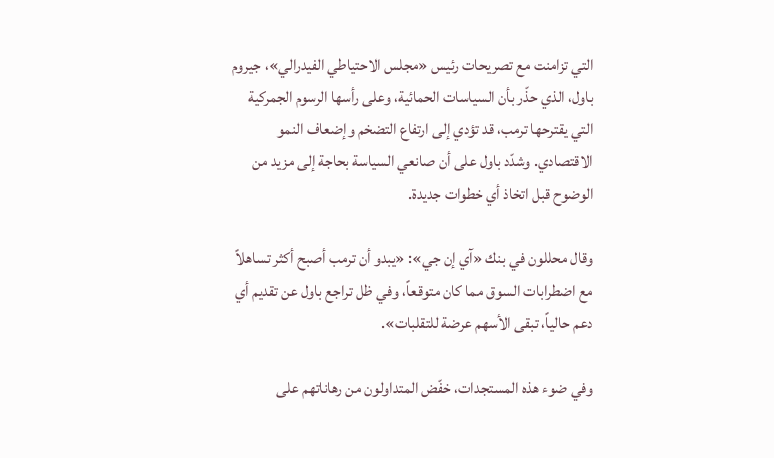التي تزامنت مع تصريحات رئيس «مجلس الاحتياطي الفيدرالي»، جيروم باول، الذي حذّر بأن السياسات الحمائية، وعلى رأسها الرسوم الجمركية التي يقترحها ترمب، قد تؤدي إلى ارتفاع التضخم وإضعاف النمو الاقتصادي. وشدّد باول على أن صانعي السياسة بحاجة إلى مزيد من الوضوح قبل اتخاذ أي خطوات جديدة.

وقال محللون في بنك «آي إن جي»: «يبدو أن ترمب أصبح أكثر تساهلاً مع اضطرابات السوق مما كان متوقعاً، وفي ظل تراجع باول عن تقديم أي دعم حالياً، تبقى الأسهم عرضة للتقلبات».

وفي ضوء هذه المستجدات، خفّض المتداولون من رهاناتهم على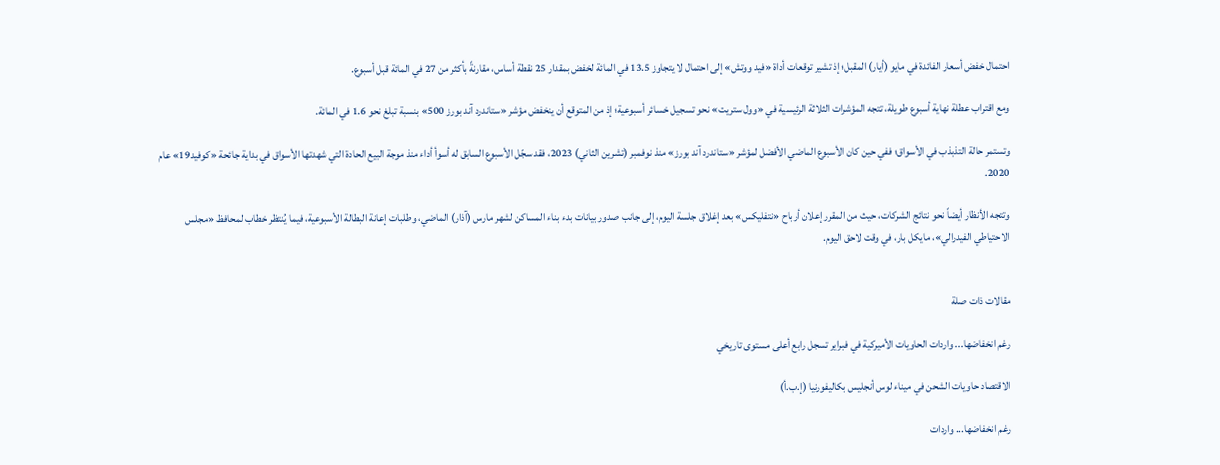احتمال خفض أسعار الفائدة في مايو (أيار) المقبل؛ إذ تشير توقعات أداة «فيد ووتش» إلى احتمال لا يتجاوز 13.5 في المائة لخفض بمقدار 25 نقطة أساس، مقارنةً بأكثر من 27 في المائة قبل أسبوع.

ومع اقتراب عطلة نهاية أسبوع طويلة، تتجه المؤشرات الثلاثة الرئيسية في «وول ستريت» نحو تسجيل خسائر أسبوعية؛ إذ من المتوقع أن ينخفض مؤشر «ستاندرد آند بورز 500» بنسبة تبلغ نحو 1.6 في المائة.

وتستمر حالة التذبذب في الأسواق؛ ففي حين كان الأسبوع الماضي الأفضل لمؤشر «ستاندرد آند بورز» منذ نوفمبر (تشرين الثاني) 2023، فقد سجّل الأسبوع السابق له أسوأ أداء منذ موجة البيع الحادة التي شهدتها الأسواق في بداية جائحة «كوفيد19» عام 2020.

وتتجه الأنظار أيضاً نحو نتائج الشركات، حيث من المقرر إعلان أرباح «نتفليكس» بعد إغلاق جلسة اليوم، إلى جانب صدور بيانات بدء بناء المساكن لشهر مارس (آذار) الماضي، وطلبات إعانة البطالة الأسبوعية، فيما يُنتظر خطاب لمحافظ «مجلس الاحتياطي الفيدرالي»، مايكل بار، في وقت لاحق اليوم.


مقالات ذات صلة

رغم انخفاضها... واردات الحاويات الأميركية في فبراير تسجل رابع أعلى مستوى تاريخي

الاقتصاد حاويات الشحن في ميناء لوس أنجليس بكاليفورنيا (إ.ب.أ)

رغم انخفاضها... واردات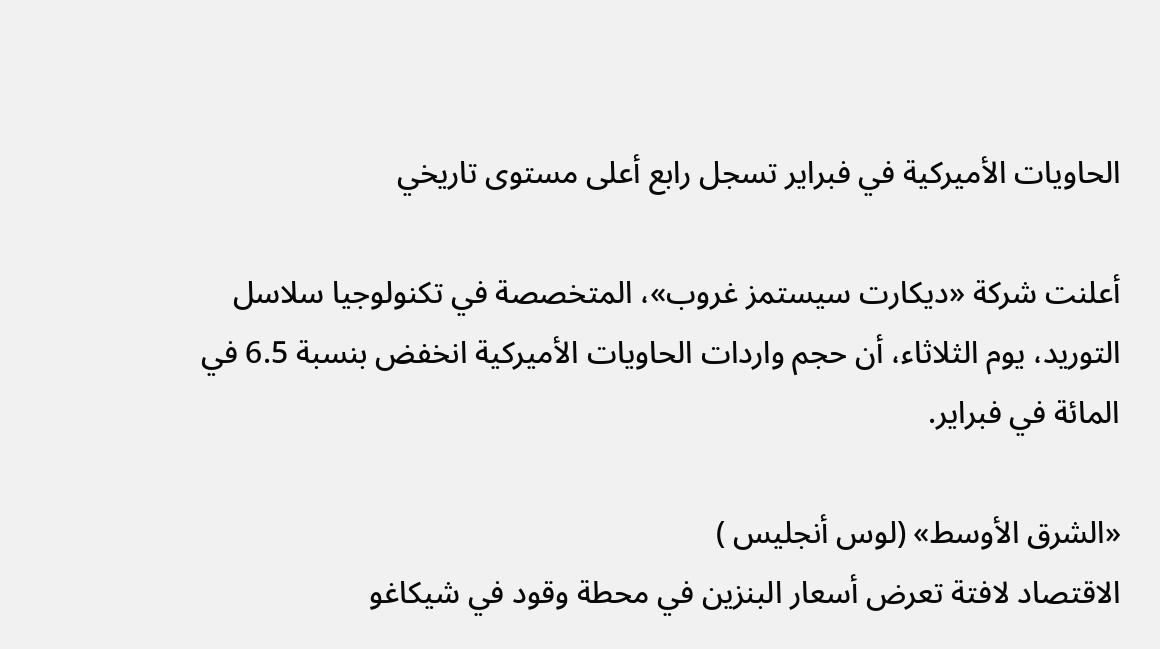الحاويات الأميركية في فبراير تسجل رابع أعلى مستوى تاريخي

أعلنت شركة «ديكارت سيستمز غروب»، المتخصصة في تكنولوجيا سلاسل التوريد، يوم الثلاثاء، أن حجم واردات الحاويات الأميركية انخفض بنسبة 6.5 في المائة في فبراير.

«الشرق الأوسط» (لوس أنجليس )
الاقتصاد لافتة تعرض أسعار البنزين في محطة وقود في شيكاغو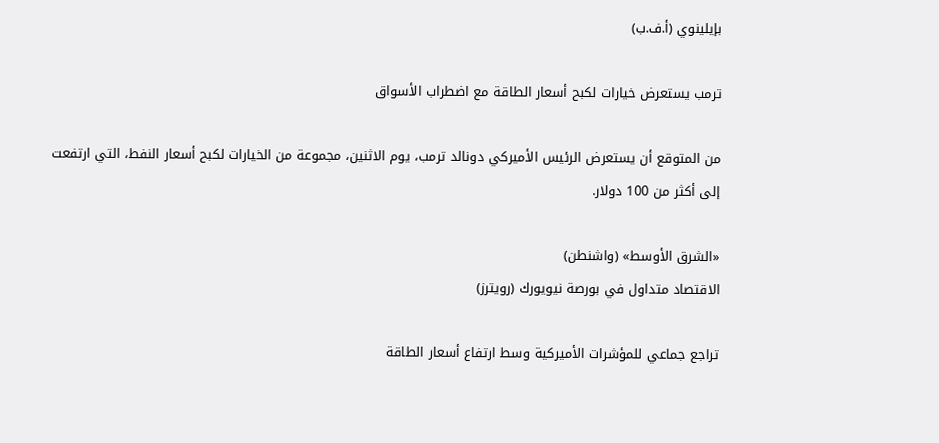بإيلينوي (أ.ف.ب)

ترمب يستعرض خيارات لكبح أسعار الطاقة مع اضطراب الأسواق

من المتوقع أن يستعرض الرئيس الأميركي دونالد ترمب، يوم الاثنين، مجموعة من الخيارات لكبح أسعار النفط، التي ارتفعت إلى أكثر من 100 دولار.

«الشرق الأوسط» (واشنطن)
الاقتصاد متداول في بورصة نيويورك (رويترز)

تراجع جماعي للمؤشرات الأميركية وسط ارتفاع أسعار الطاقة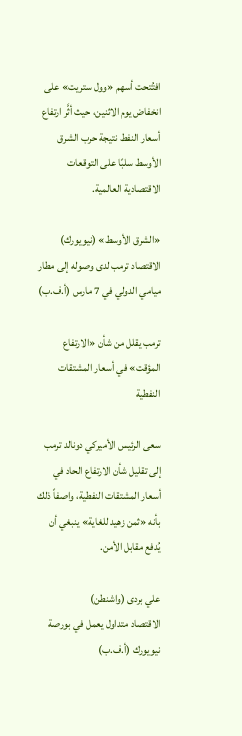افتُتحت أسهم «وول ستريت» على انخفاض يوم الاثنين، حيث أثَّر ارتفاع أسعار النفط نتيجة حرب الشرق الأوسط سلبًا على التوقعات الاقتصادية العالمية.

«الشرق الأوسط» (نيويورك)
الاقتصاد ترمب لدى وصوله إلى مطار ميامي الدولي في 7 مارس (أ.ف.ب)

ترمب يقلل من شأن «الارتفاع المؤقت» في أسعار المشتقات النفطية

سعى الرئيس الأميركي دونالد ترمب إلى تقليل شأن الارتفاع الحاد في أسعار المشتقات النفطية، واصفاً ذلك بأنه «ثمن زهيد للغاية» ينبغي أن يُدفع مقابل الأمن.

علي بردى (واشنطن)
الاقتصاد متداول يعمل في بورصة نيويورك (أ.ف.ب)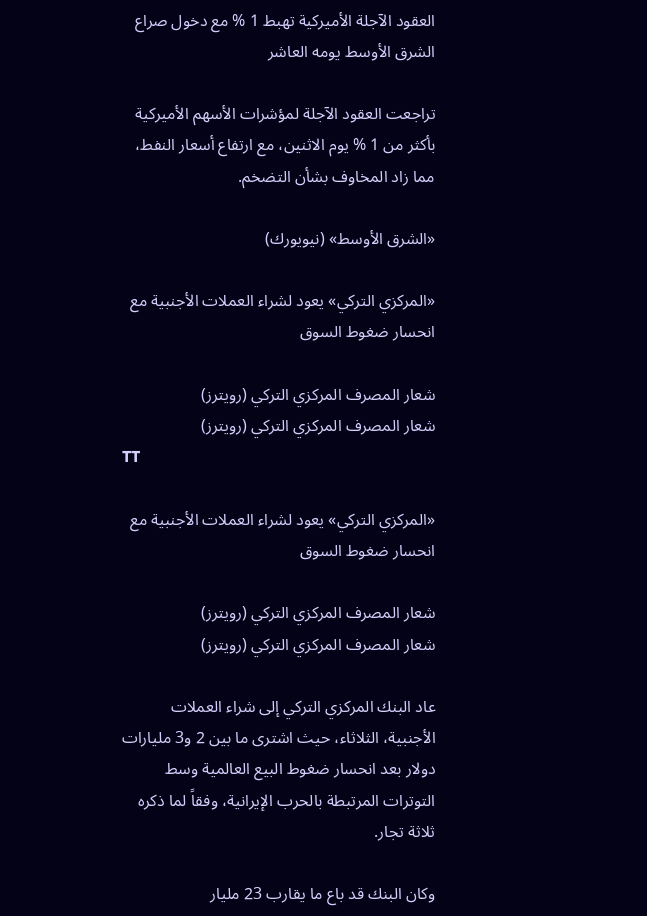العقود الآجلة الأميركية تهبط 1 % مع دخول صراع الشرق الأوسط يومه العاشر

تراجعت العقود الآجلة لمؤشرات الأسهم الأميركية بأكثر من 1 % يوم الاثنين، مع ارتفاع أسعار النفط، مما زاد المخاوف بشأن التضخم.

«الشرق الأوسط» (نيويورك)

«المركزي التركي» يعود لشراء العملات الأجنبية مع انحسار ضغوط السوق

شعار المصرف المركزي التركي (رويترز)
شعار المصرف المركزي التركي (رويترز)
TT

«المركزي التركي» يعود لشراء العملات الأجنبية مع انحسار ضغوط السوق

شعار المصرف المركزي التركي (رويترز)
شعار المصرف المركزي التركي (رويترز)

عاد البنك المركزي التركي إلى شراء العملات الأجنبية، الثلاثاء، حيث اشترى ما بين 2 و3 مليارات دولار بعد انحسار ضغوط البيع العالمية وسط التوترات المرتبطة بالحرب الإيرانية، وفقاً لما ذكره ثلاثة تجار.

وكان البنك قد باع ما يقارب 23 مليار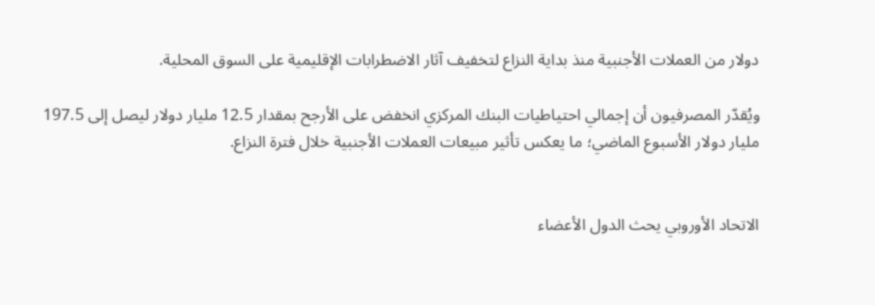دولار من العملات الأجنبية منذ بداية النزاع لتخفيف آثار الاضطرابات الإقليمية على السوق المحلية.

ويُقدّر المصرفيون أن إجمالي احتياطيات البنك المركزي انخفض على الأرجح بمقدار 12.5 مليار دولار ليصل إلى 197.5 مليار دولار الأسبوع الماضي؛ ما يعكس تأثير مبيعات العملات الأجنبية خلال فترة النزاع.


الاتحاد الأوروبي يحث الدول الأعضاء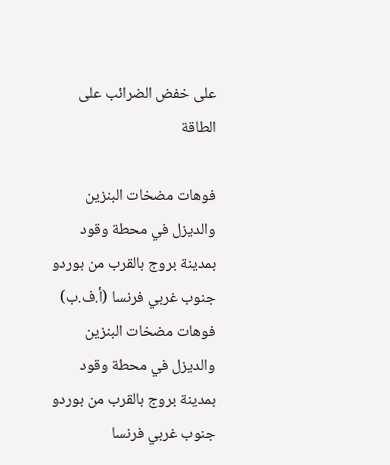على خفض الضرائب على الطاقة

فوهات مضخات البنزين والديزل في محطة وقود بمدينة بروج بالقرب من بوردو جنوب غربي فرنسا (أ.ف.ب)
فوهات مضخات البنزين والديزل في محطة وقود بمدينة بروج بالقرب من بوردو جنوب غربي فرنسا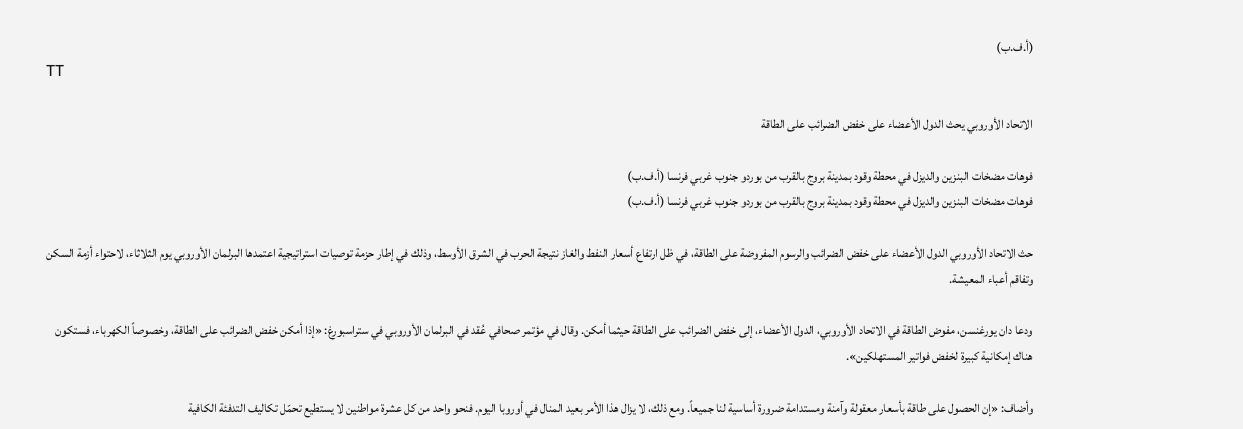(أ.ف.ب)
TT

الاتحاد الأوروبي يحث الدول الأعضاء على خفض الضرائب على الطاقة

فوهات مضخات البنزين والديزل في محطة وقود بمدينة بروج بالقرب من بوردو جنوب غربي فرنسا (أ.ف.ب)
فوهات مضخات البنزين والديزل في محطة وقود بمدينة بروج بالقرب من بوردو جنوب غربي فرنسا (أ.ف.ب)

حث الاتحاد الأوروبي الدول الأعضاء على خفض الضرائب والرسوم المفروضة على الطاقة، في ظل ارتفاع أسعار النفط والغاز نتيجة الحرب في الشرق الأوسط، وذلك في إطار حزمة توصيات استراتيجية اعتمدها البرلمان الأوروبي يوم الثلاثاء، لاحتواء أزمة السكن وتفاقم أعباء المعيشة.

ودعا دان يورغنسن، مفوض الطاقة في الاتحاد الأوروبي، الدول الأعضاء، إلى خفض الضرائب على الطاقة حيثما أمكن. وقال في مؤتمر صحافي عُقد في البرلمان الأوروبي في ستراسبورغ: «إذا أمكن خفض الضرائب على الطاقة، وخصوصاً الكهرباء، فستكون هناك إمكانية كبيرة لخفض فواتير المستهلكين».

وأضاف: «إن الحصول على طاقة بأسعار معقولة وآمنة ومستدامة ضرورة أساسية لنا جميعاً. ومع ذلك، لا يزال هذا الأمر بعيد المنال في أوروبا اليوم. فنحو واحد من كل عشرة مواطنين لا يستطيع تحمّل تكاليف التدفئة الكافية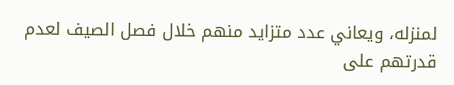لمنزله، ويعاني عدد متزايد منهم خلال فصل الصيف لعدم قدرتهم على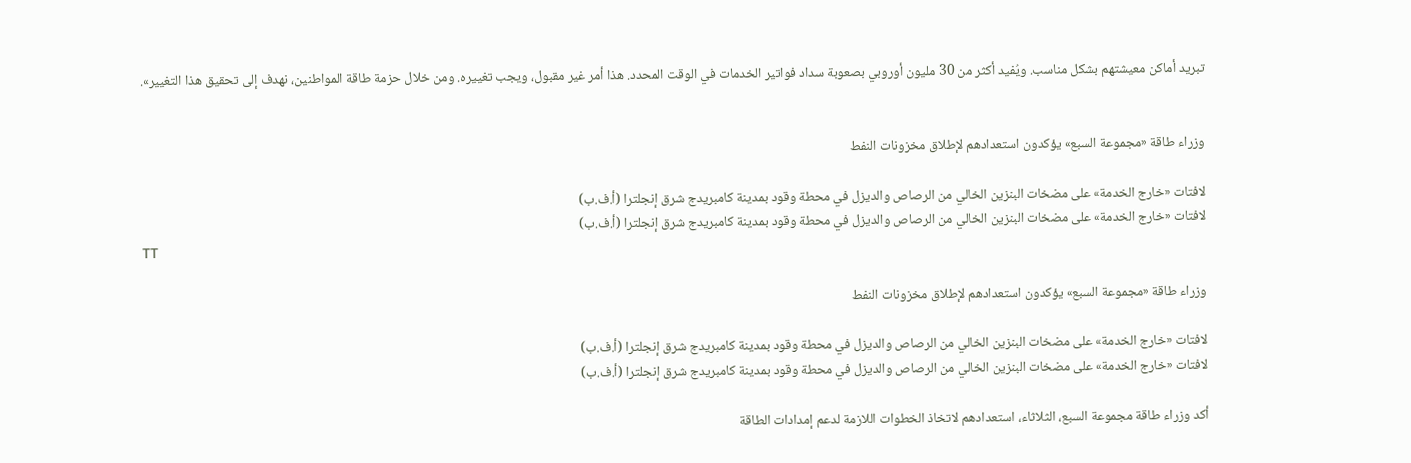تبريد أماكن معيشتهم بشكل مناسب. ويُفيد أكثر من 30 مليون أوروبي بصعوبة سداد فواتير الخدمات في الوقت المحدد. هذا أمر غير مقبول، ويجب تغييره. ومن خلال حزمة طاقة المواطنين، نهدف إلى تحقيق هذا التغيير».


وزراء طاقة «مجموعة السبع» يؤكدون استعدادهم لإطلاق مخزونات النفط

لافتات «خارج الخدمة» على مضخات البنزين الخالي من الرصاص والديزل في محطة وقود بمدينة كامبريدج شرق إنجلترا (أ.ف.ب)
لافتات «خارج الخدمة» على مضخات البنزين الخالي من الرصاص والديزل في محطة وقود بمدينة كامبريدج شرق إنجلترا (أ.ف.ب)
TT

وزراء طاقة «مجموعة السبع» يؤكدون استعدادهم لإطلاق مخزونات النفط

لافتات «خارج الخدمة» على مضخات البنزين الخالي من الرصاص والديزل في محطة وقود بمدينة كامبريدج شرق إنجلترا (أ.ف.ب)
لافتات «خارج الخدمة» على مضخات البنزين الخالي من الرصاص والديزل في محطة وقود بمدينة كامبريدج شرق إنجلترا (أ.ف.ب)

أكد وزراء طاقة مجموعة السبع، الثلاثاء، استعدادهم لاتخاذ الخطوات اللازمة لدعم إمدادات الطاقة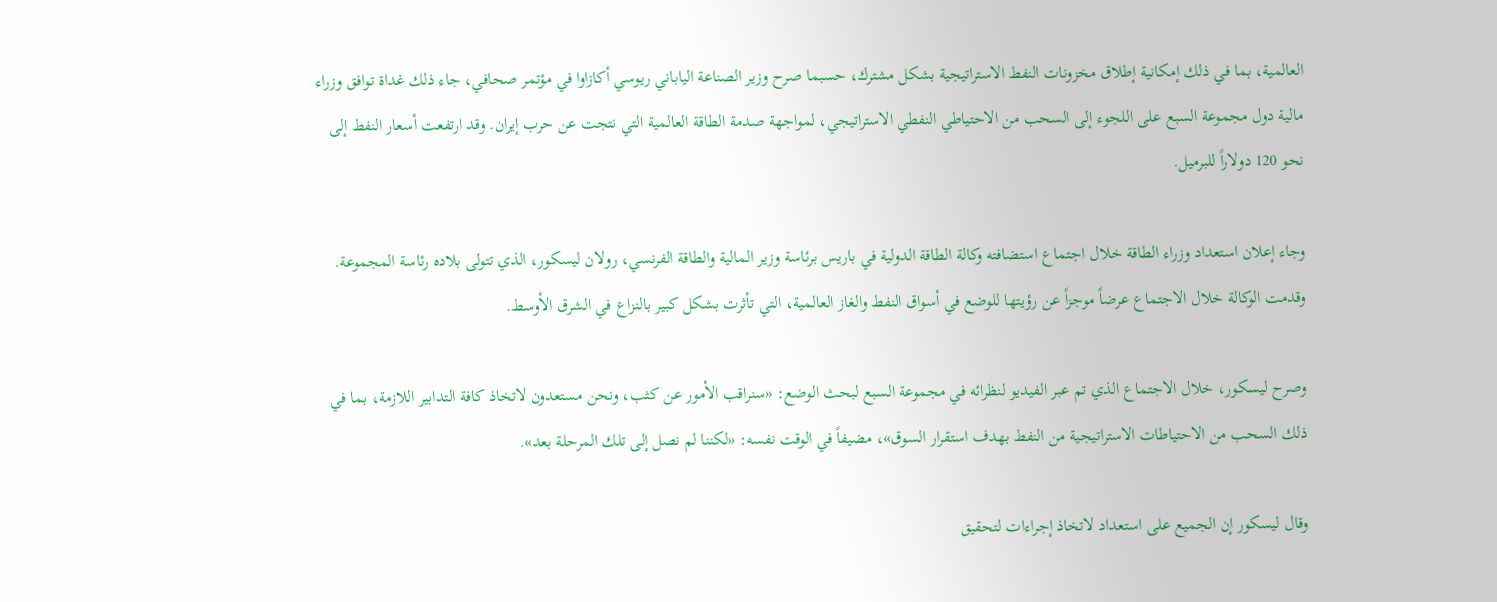العالمية، بما في ذلك إمكانية إطلاق مخزونات النفط الاستراتيجية بشكل مشترك، حسبما صرح وزير الصناعة الياباني ريوسي أكازاوا في مؤتمر صحافي، جاء ذلك غداة توافق وزراء مالية دول مجموعة السبع على اللجوء إلى السحب من الاحتياطي النفطي الاستراتيجي، لمواجهة صدمة الطاقة العالمية التي نتجت عن حرب إيران. وقد ارتفعت أسعار النفط إلى نحو 120 دولاراً للبرميل.

وجاء إعلان استعداد وزراء الطاقة خلال اجتماع استضافته وكالة الطاقة الدولية في باريس برئاسة وزير المالية والطاقة الفرنسي، رولان ليسكور، الذي تتولى بلاده رئاسة المجموعة. وقدمت الوكالة خلال الاجتماع عرضاً موجزاً عن رؤيتها للوضع في أسواق النفط والغاز العالمية، التي تأثرت بشكل كبير بالنزاع في الشرق الأوسط.

وصرح ليسكور، خلال الاجتماع الذي تم عبر الفيديو لنظرائه في مجموعة السبع لبحث الوضع: «سنراقب الأمور عن كثب، ونحن مستعدون لاتخاذ كافة التدابير اللازمة، بما في ذلك السحب من الاحتياطات الاستراتيجية من النفط بهدف استقرار السوق»، مضيفاً في الوقت نفسه: «لكننا لم نصل إلى تلك المرحلة بعد».

وقال ليسكور إن الجميع على استعداد لاتخاذ إجراءات لتحقيق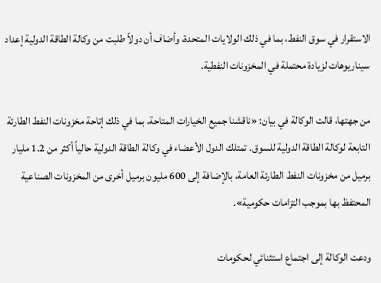الاستقرار في سوق ‌النفط، ‌بما في ‌ذلك ‌الولايات المتحدة، وأضاف أن دولاً ‌طلبت من وكالة الطاقة الدولية إعداد سيناريوهات لزيادة محتملة في المخزونات النفطية.

من جهتها، قالت الوكالة في بيان: «ناقشنا جميع الخيارات المتاحة، بما في ذلك إتاحة مخزونات النفط الطارئة التابعة لوكالة الطاقة الدولية للسوق. تمتلك الدول الأعضاء في وكالة الطاقة الدولية حالياً أكثر من 1.2 مليار برميل من مخزونات النفط الطارئة العامة، بالإضافة إلى 600 مليون برميل أخرى من المخزونات الصناعية المحتفظ بها بموجب التزامات حكومية».

ودعت الوكالة إلى اجتماع استثنائي لحكومات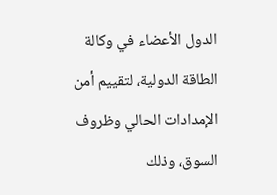الدول الأعضاء في وكالة الطاقة الدولية، لتقييم أمن الإمدادات الحالي وظروف السوق، وذلك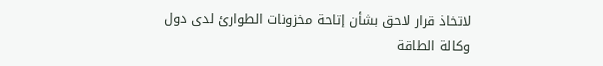لاتخاذ قرار لاحق بشأن إتاحة مخزونات الطوارئ لدى دول وكالة الطاقة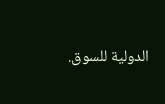الدولية للسوق.